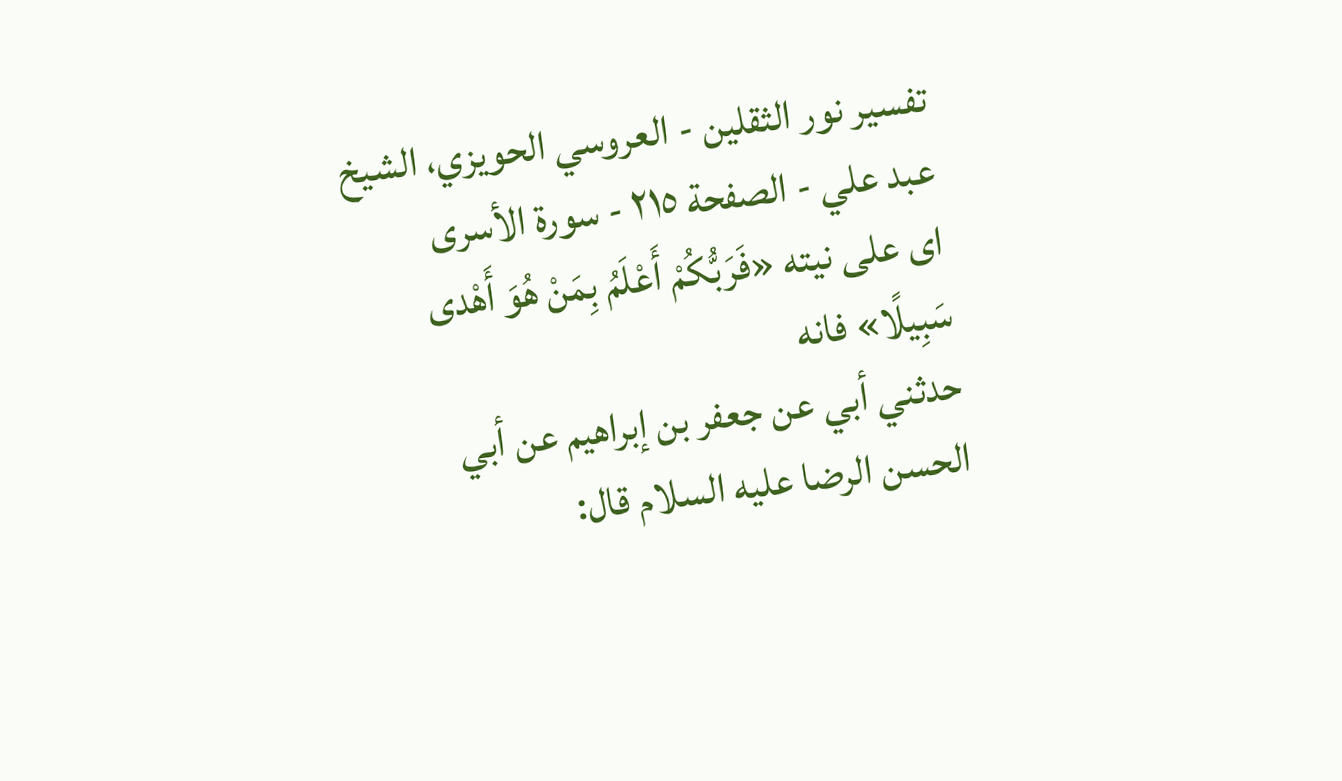تفسير نور الثقلين - العروسي الحويزي، الشيخ عبد علي - الصفحة ٢١٥ - سورة الأسرى
اى على نيته «فَرَبُّكُمْ أَعْلَمُ بِمَنْ هُوَ أَهْدى سَبِيلًا» فانه
حدثني أبي عن جعفر بن إبراهيم عن أبي الحسن الرضا عليه السلام قال: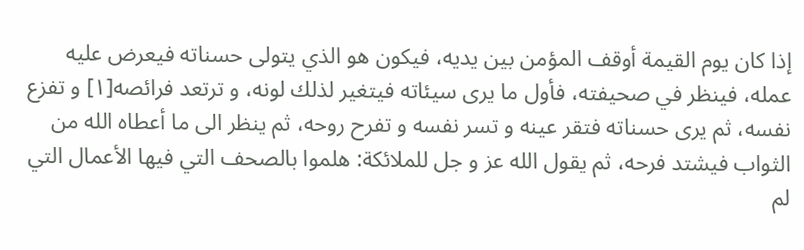إذا كان يوم القيمة أوقف المؤمن بين يديه، فيكون هو الذي يتولى حسناته فيعرض عليه عمله، فينظر في صحيفته، فأول ما يرى سيئاته فيتغير لذلك لونه، و ترتعد فرائصه[١] و تفزع نفسه، ثم يرى حسناته فتقر عينه و تسر نفسه و تفرح روحه، ثم ينظر الى ما أعطاه الله من الثواب فيشتد فرحه، ثم يقول الله عز و جل للملائكة: هلموا بالصحف التي فيها الأعمال التي لم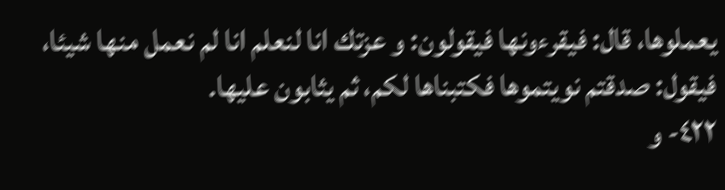يعملوها، قال: فيقرءونها فيقولون: و عزتك انا لنعلم انا لم نعمل منها شيئا، فيقول: صدقتم نويتموها فكتبناها لكم، ثم يثابون عليها.
٤٢٢- و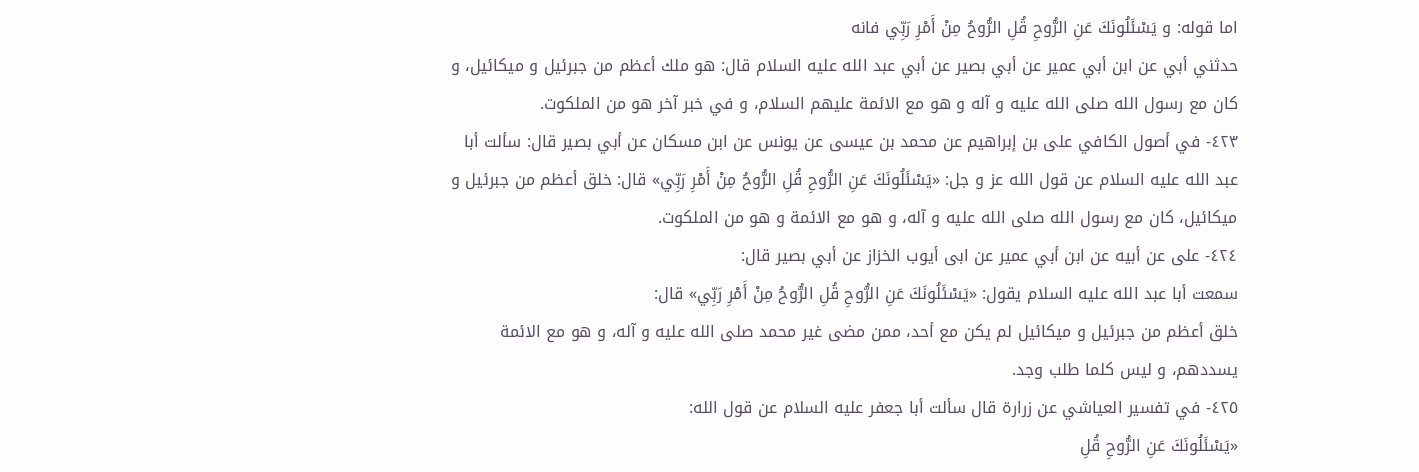اما قوله: و يَسْئَلُونَكَ عَنِ الرُّوحِ قُلِ الرُّوحُ مِنْ أَمْرِ رَبِّي فانه
حدثني أبي عن ابن أبي عمير عن أبي بصير عن أبي عبد الله عليه السلام قال: هو ملك أعظم من جبرئيل و ميكائيل، و كان مع رسول الله صلى الله عليه و آله و هو مع الائمة عليهم السلام، و في خبر آخر هو من الملكوت.
٤٢٣- في أصول الكافي على بن إبراهيم عن محمد بن عيسى عن يونس عن ابن مسكان عن أبي بصير قال: سألت أبا عبد الله عليه السلام عن قول الله عز و جل: «يَسْئَلُونَكَ عَنِ الرُّوحِ قُلِ الرُّوحُ مِنْ أَمْرِ رَبِّي» قال: خلق أعظم من جبرئيل و ميكائيل، كان مع رسول الله صلى الله عليه و آله، و هو مع الائمة و هو من الملكوت.
٤٢٤- على عن أبيه عن ابن أبي عمير عن ابى أيوب الخزاز عن أبي بصير قال:
سمعت أبا عبد الله عليه السلام يقول: «يَسْئَلُونَكَ عَنِ الرُّوحِ قُلِ الرُّوحُ مِنْ أَمْرِ رَبِّي» قال:
خلق أعظم من جبرئيل و ميكائيل لم يكن مع أحد، ممن مضى غير محمد صلى الله عليه و آله، و هو مع الائمة يسددهم، و ليس كلما طلب وجد.
٤٢٥- في تفسير العياشي عن زرارة قال سألت أبا جعفر عليه السلام عن قول الله:
«يَسْئَلُونَكَ عَنِ الرُّوحِ قُلِ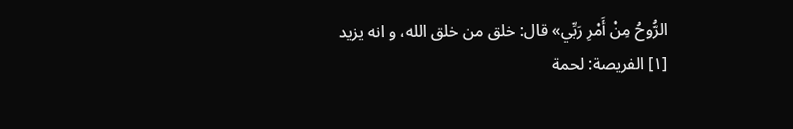الرُّوحُ مِنْ أَمْرِ رَبِّي» قال: خلق من خلق الله، و انه يزيد
[١] الفريصة: لحمة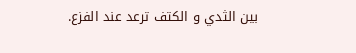بين الثدي و الكتف ترعد عند الفزع.